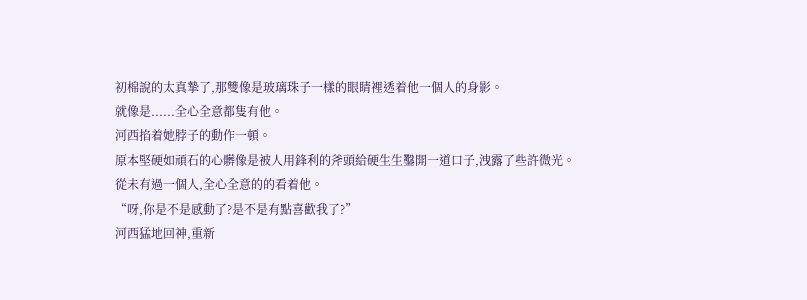初棉說的太真摯了,那雙像是玻璃珠子一樣的眼睛裡透着他一個人的身影。
就像是......全心全意都隻有他。
河西掐着她脖子的動作一頓。
原本堅硬如頑石的心髒像是被人用鋒利的斧頭給硬生生鑿開一道口子,洩露了些許微光。
從未有過一個人,全心全意的的看着他。
“呀,你是不是感動了?是不是有點喜歡我了?”
河西猛地回神,重新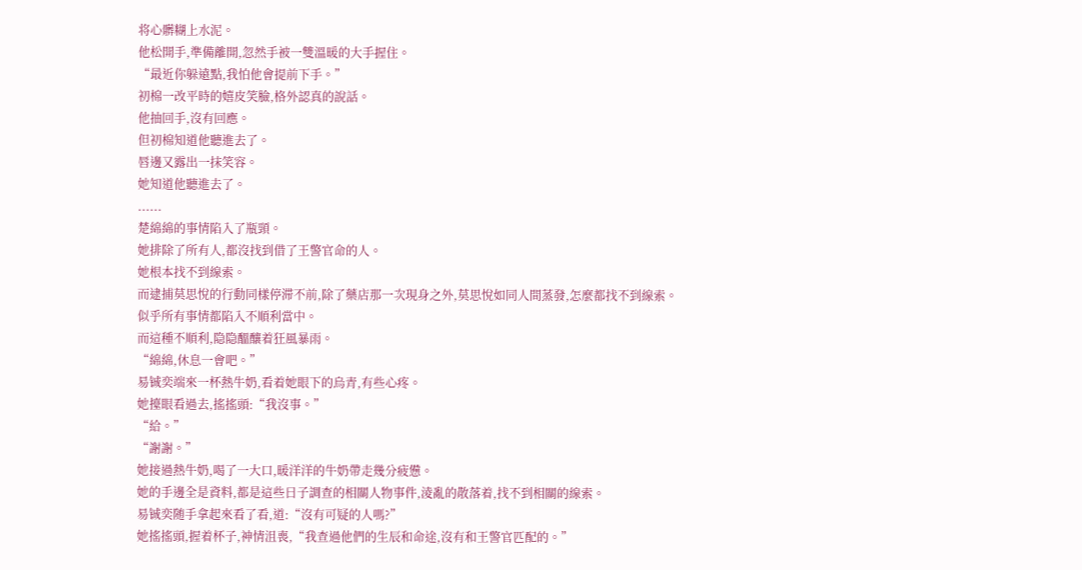将心髒糊上水泥。
他松開手,準備離開,忽然手被一雙溫暖的大手握住。
“最近你躲遠點,我怕他會提前下手。”
初棉一改平時的嬉皮笑臉,格外認真的說話。
他抽回手,沒有回應。
但初棉知道他聽進去了。
唇邊又露出一抹笑容。
她知道他聽進去了。
......
楚綿綿的事情陷入了瓶頸。
她排除了所有人,都沒找到借了王警官命的人。
她根本找不到線索。
而逮捕莫思悅的行動同樣停滞不前,除了藥店那一次現身之外,莫思悅如同人間蒸發,怎麼都找不到線索。
似乎所有事情都陷入不順利當中。
而這種不順利,隐隐醞釀着狂風暴雨。
“綿綿,休息一會吧。”
易铖奕端來一杯熱牛奶,看着她眼下的烏青,有些心疼。
她擡眼看過去,搖搖頭:“我沒事。”
“給。”
“謝謝。”
她接過熱牛奶,喝了一大口,暖洋洋的牛奶帶走幾分疲憊。
她的手邊全是資料,都是這些日子調查的相關人物事件,淩亂的散落着,找不到相關的線索。
易铖奕随手拿起來看了看,道:“沒有可疑的人嗎?”
她搖搖頭,握着杯子,神情沮喪,“我查過他們的生辰和命途,沒有和王警官匹配的。”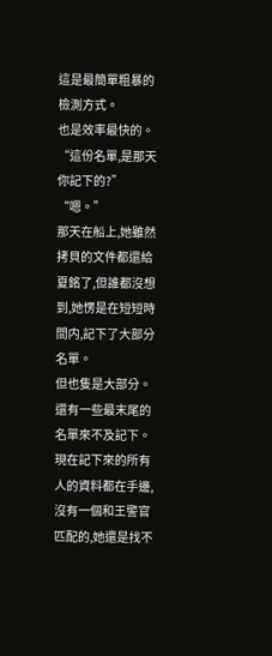這是最簡單粗暴的檢測方式。
也是效率最快的。
“這份名單,是那天你記下的?”
“嗯。”
那天在船上,她雖然拷貝的文件都還給夏銘了,但誰都沒想到,她愣是在短短時間内,記下了大部分名單。
但也隻是大部分。
還有一些最末尾的名單來不及記下。
現在記下來的所有人的資料都在手邊,沒有一個和王警官匹配的,她還是找不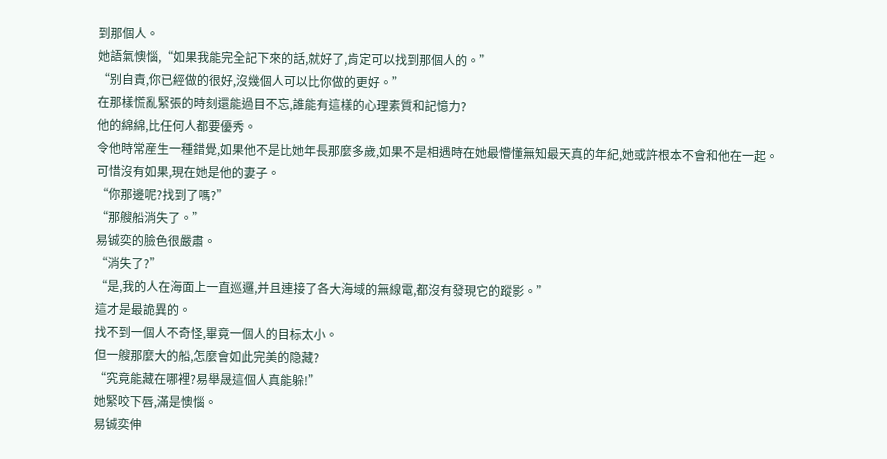到那個人。
她語氣懊惱,“如果我能完全記下來的話,就好了,肯定可以找到那個人的。”
“别自責,你已經做的很好,沒幾個人可以比你做的更好。”
在那樣慌亂緊張的時刻還能過目不忘,誰能有這樣的心理素質和記憶力?
他的綿綿,比任何人都要優秀。
令他時常産生一種錯覺,如果他不是比她年長那麼多歲,如果不是相遇時在她最懵懂無知最天真的年紀,她或許根本不會和他在一起。
可惜沒有如果,現在她是他的妻子。
“你那邊呢?找到了嗎?”
“那艘船消失了。”
易铖奕的臉色很嚴肅。
“消失了?”
“是,我的人在海面上一直巡邏,并且連接了各大海域的無線電,都沒有發現它的蹤影。”
這才是最詭異的。
找不到一個人不奇怪,畢竟一個人的目标太小。
但一艘那麼大的船,怎麼會如此完美的隐藏?
“究竟能藏在哪裡?易舉晟這個人真能躲!”
她緊咬下唇,滿是懊惱。
易铖奕伸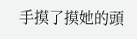手摸了摸她的頭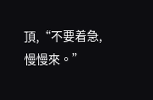頂,“不要着急,慢慢來。”